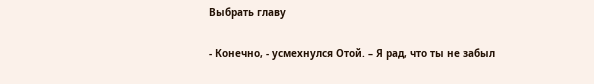Выбрать главу

- Конечно, - усмехнулся Отой. – Я рад, что ты не забыл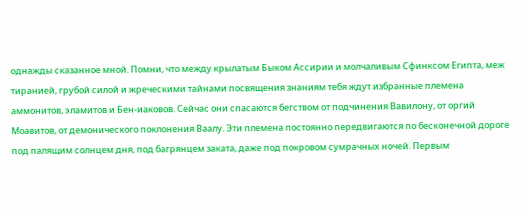однажды сказанное мной. Помни, что между крылатым Быком Ассирии и молчаливым Сфинксом Египта, меж тиранией, грубой силой и жреческими тайнами посвящения знаниям тебя ждут избранные племена аммонитов, эламитов и Бен-иаковов. Сейчас они спасаются бегством от подчинения Вавилону, от оргий Моавитов, от демонического поклонения Ваалу. Эти племена постоянно передвигаются по бесконечной дороге под палящим солнцем дня, под багрянцем заката, даже под покровом сумрачных ночей. Первым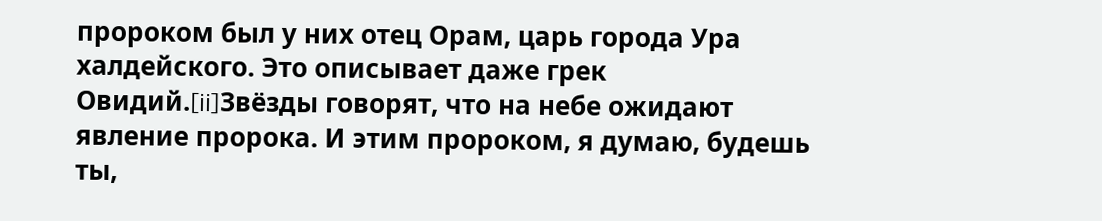пророком был у них отец Орам, царь города Ура халдейского. Это описывает даже грек Овидий.[ii]Звёзды говорят, что на небе ожидают явление пророка. И этим пророком, я думаю, будешь ты,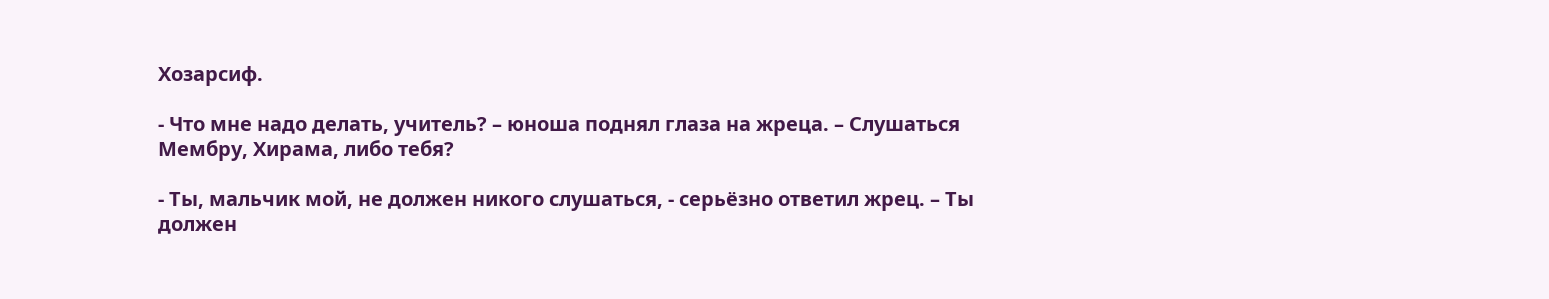Хозарсиф.

- Что мне надо делать, учитель? – юноша поднял глаза на жреца. – Слушаться Мембру, Хирама, либо тебя?

- Ты, мальчик мой, не должен никого слушаться, - серьёзно ответил жрец. – Ты должен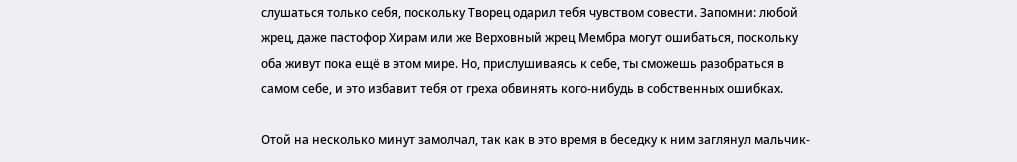слушаться только себя, поскольку Творец одарил тебя чувством совести. Запомни: любой жрец, даже пастофор Хирам или же Верховный жрец Мембра могут ошибаться, поскольку оба живут пока ещё в этом мире. Но, прислушиваясь к себе, ты сможешь разобраться в самом себе, и это избавит тебя от греха обвинять кого-нибудь в собственных ошибках.

Отой на несколько минут замолчал, так как в это время в беседку к ним заглянул мальчик-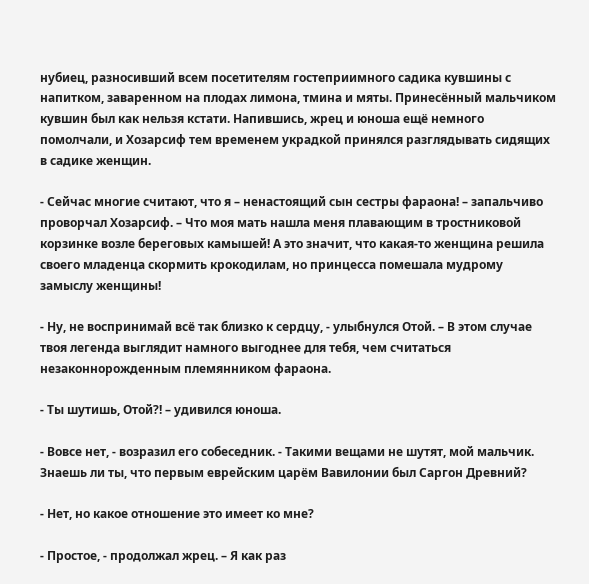нубиец, разносивший всем посетителям гостеприимного садика кувшины с напитком, заваренном на плодах лимона, тмина и мяты. Принесённый мальчиком кувшин был как нельзя кстати. Напившись, жрец и юноша ещё немного помолчали, и Хозарсиф тем временем украдкой принялся разглядывать сидящих в садике женщин.

- Сейчас многие считают, что я – ненастоящий сын сестры фараона! – запальчиво проворчал Хозарсиф. – Что моя мать нашла меня плавающим в тростниковой корзинке возле береговых камышей! А это значит, что какая-то женщина решила своего младенца скормить крокодилам, но принцесса помешала мудрому замыслу женщины!

- Ну, не воспринимай всё так близко к сердцу, - улыбнулся Отой. – В этом случае твоя легенда выглядит намного выгоднее для тебя, чем считаться незаконнорожденным племянником фараона.

- Ты шутишь, Отой?! – удивился юноша.

- Вовсе нет, - возразил его собеседник. - Такими вещами не шутят, мой мальчик. Знаешь ли ты, что первым еврейским царём Вавилонии был Саргон Древний?

- Нет, но какое отношение это имеет ко мне?

- Простое, - продолжал жрец. – Я как раз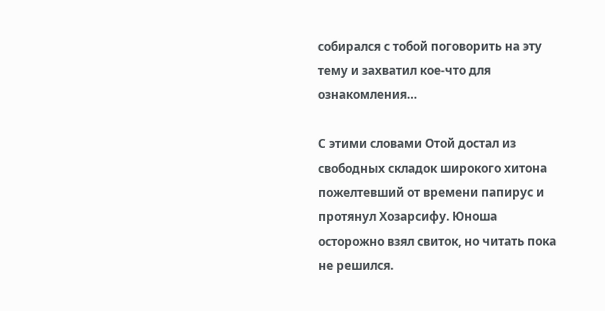собирался с тобой поговорить на эту тему и захватил кое-что для ознакомления…

С этими словами Отой достал из свободных складок широкого хитона пожелтевший от времени папирус и протянул Хозарсифу. Юноша осторожно взял свиток, но читать пока не решился.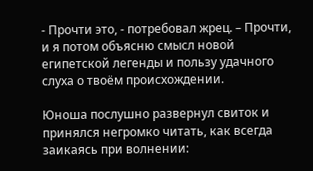- Прочти это, - потребовал жрец. – Прочти, и я потом объясню смысл новой египетской легенды и пользу удачного слуха о твоём происхождении.

Юноша послушно развернул свиток и принялся негромко читать, как всегда заикаясь при волнении: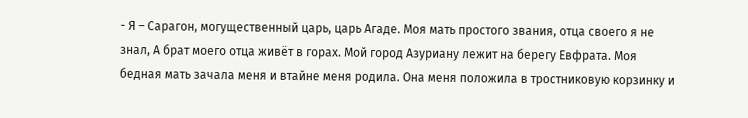- Я – Сарагон, могущественный царь, царь Агаде. Моя мать простого звания, отца своего я не знал, А брат моего отца живёт в горах. Мой город Азуриану лежит на берегу Евфрата. Моя бедная мать зачала меня и втайне меня родила. Она меня положила в тростниковую корзинку и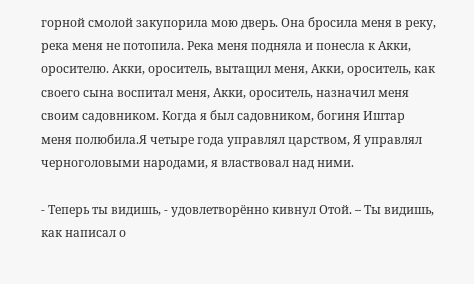горной смолой закупорила мою дверь. Она бросила меня в реку, река меня не потопила. Река меня подняла и понесла к Акки, оросителю. Акки, ороситель, вытащил меня, Акки, ороситель, как своего сына воспитал меня, Акки, ороситель, назначил меня своим садовником. Когда я был садовником, богиня Иштар меня полюбила.Я четыре года управлял царством, Я управлял черноголовыми народами, я властвовал над ними.

- Теперь ты видишь, - удовлетворённо кивнул Отой. – Ты видишь, как написал о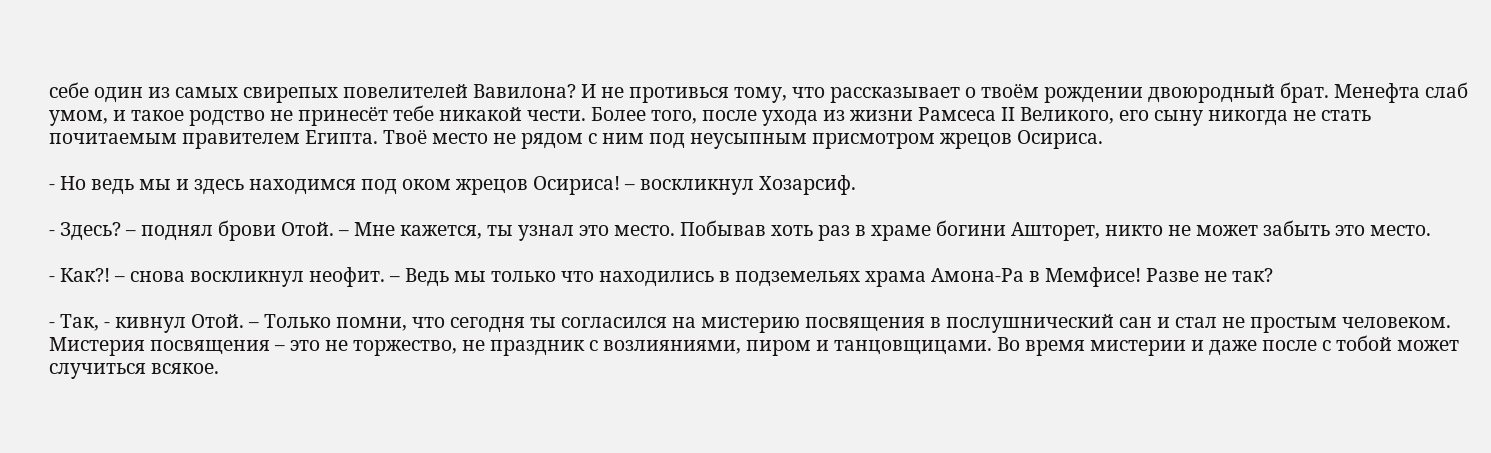себе один из самых свирепых повелителей Вавилона? И не противься тому, что рассказывает о твоём рождении двоюродный брат. Менефта слаб умом, и такое родство не принесёт тебе никакой чести. Более того, после ухода из жизни Рамсеса II Великого, его сыну никогда не стать почитаемым правителем Египта. Твоё место не рядом с ним под неусыпным присмотром жрецов Осириса.

- Но ведь мы и здесь находимся под оком жрецов Осириса! – воскликнул Хозарсиф.

- Здесь? – поднял брови Отой. – Мне кажется, ты узнал это место. Побывав хоть раз в храме богини Ашторет, никто не может забыть это место.

- Как?! – снова воскликнул неофит. – Ведь мы только что находились в подземельях храма Амона-Ра в Мемфисе! Разве не так?

- Так, - кивнул Отой. – Только помни, что сегодня ты согласился на мистерию посвящения в послушнический сан и стал не простым человеком. Мистерия посвящения – это не торжество, не праздник с возлияниями, пиром и танцовщицами. Во время мистерии и даже после с тобой может случиться всякое.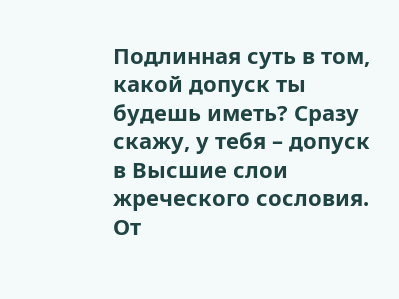Подлинная суть в том, какой допуск ты будешь иметь? Сразу скажу, у тебя – допуск в Высшие слои жреческого сословия. От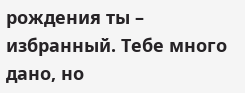рождения ты – избранный. Тебе много дано, но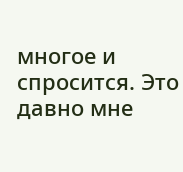многое и спросится. Это давно мне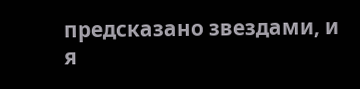предсказано звездами, и я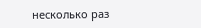несколько раз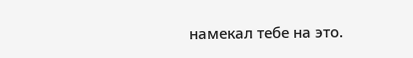намекал тебе на это.